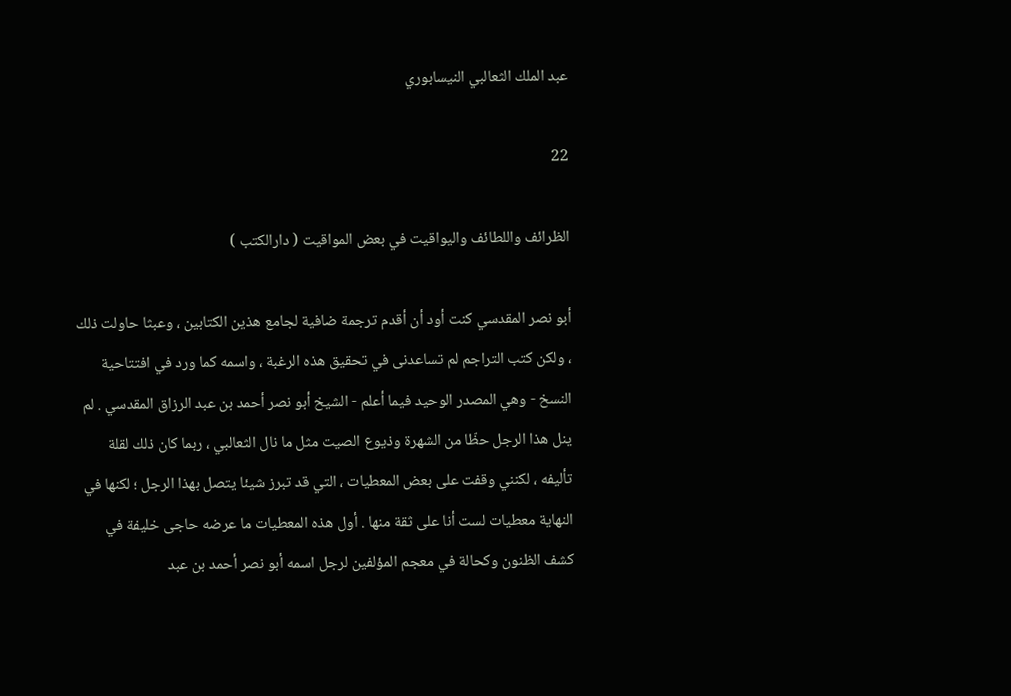عبد الملك الثعالبي النيسابوري

22

الظرائف واللطائف واليواقيت في بعض المواقيت ( دارالكتب )

أبو نصر المقدسي كنت أود أن أقدم ترجمة ضافية لجامع هذين الكتابين ، وعبثا حاولت ذلك ، ولكن كتب التراجم لم تساعدنى في تحقيق هذه الرغبة ، واسمه كما ورد في افتتاحية النسخ - وهي المصدر الوحيد فيما أعلم - الشيخ أبو نصر أحمد بن عبد الرزاق المقدسي . لم ينل هذا الرجل حظّا من الشهرة وذيوع الصيت مثل ما نال الثعالبي ، ربما كان ذلك لقلة تأليفه ، لكنني وقفت على بعض المعطيات ، التي قد تبرز شيئا يتصل بهذا الرجل ؛ لكنها في النهاية معطيات لست أنا على ثقة منها . أول هذه المعطيات ما عرضه حاجى خليفة في كشف الظنون وكحالة في معجم المؤلفين لرجل اسمه أبو نصر أحمد بن عبد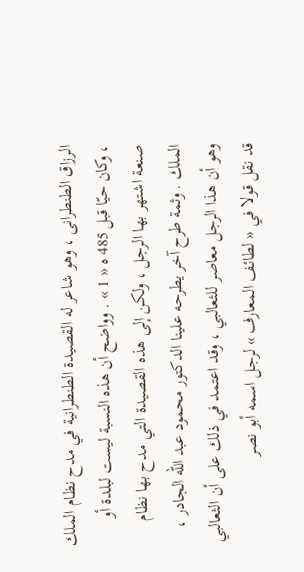الرزاق الطنطرانى ، وهو شاعر له القصيدة الطنطرانية في مدح نظام الملك ، وكان حيّا قبل 485 ه « 1 » . وواضح أن هذه النسبة ليست لبلدة أو صنعة اشتهر بها الرجل ، ولكن إلى هذه القصيدة التي مدح بها نظام الملك . وثمة طرح آخر يطرحه علينا الدكتور محمود عبد اللّه الجادر ، وهو أن هذا الرجل معاصر للثعالبي ، وقد اعتمد في ذلك على أن الثعالبي قد نقل قولا في « لطائف المعارف » لرجل اسمه أبو نصر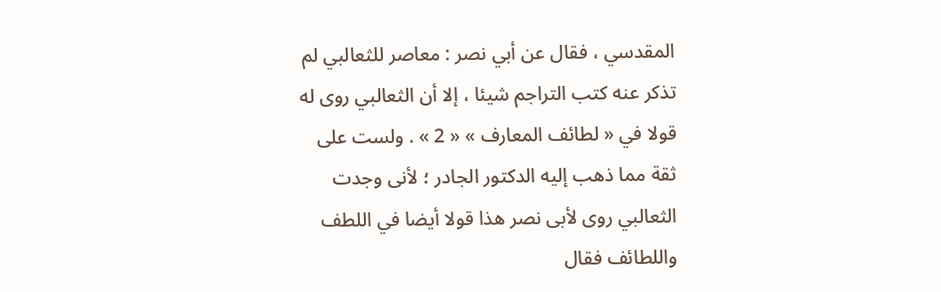المقدسي ، فقال عن أبي نصر : معاصر للثعالبي لم تذكر عنه كتب التراجم شيئا ، إلا أن الثعالبي روى له قولا في « لطائف المعارف » « 2 » . ولست على ثقة مما ذهب إليه الدكتور الجادر ؛ لأنى وجدت الثعالبي روى لأبى نصر هذا قولا أيضا في اللطف واللطائف فقال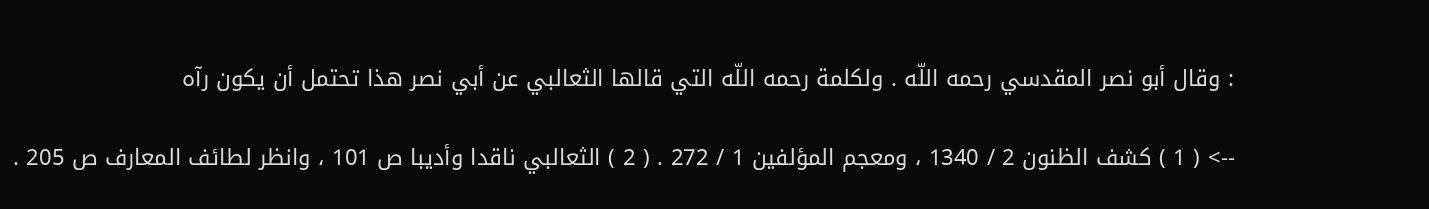: وقال أبو نصر المقدسي رحمه اللّه . ولكلمة رحمه اللّه التي قالها الثعالبي عن أبي نصر هذا تحتمل أن يكون رآه

--> ( 1 ) كشف الظنون 2 / 1340 ، ومعجم المؤلفين 1 / 272 . ( 2 ) الثعالبي ناقدا وأديبا ص 101 ، وانظر لطائف المعارف ص 205 .